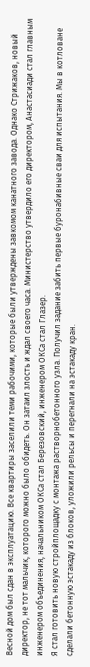Весной дом был сдан в эксплуатацию. Все квартиры заселили теми рабочими, которые были утверждены завкомом канатного завода. Однако Стрижаков, новый директор, не тот мальчик, которого можно было обидеть. Он затаил злость и ждал своего часа. Министерство утвердило его директором, Анастасиади стал главным инженером объединения, начальником ОКСа стал Березовский, инженером ОКСа стал Глазер.
Я стал готовить новую стройплощадку с монтажа растворнобетонного узла. Получил задание забить первые буронабивные сваи для испытания. Мы в котловане сделали бетонную эстакаду из блоков, уложили рельсы и перегнали на эстакаду кран.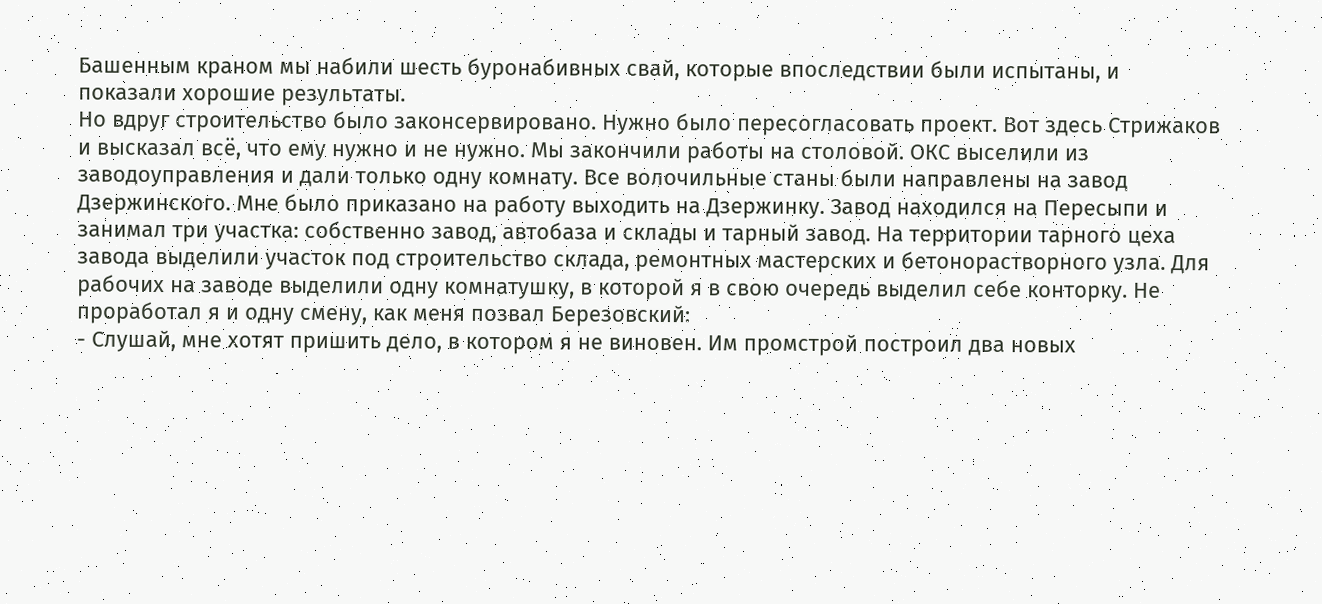Башенным краном мы набили шесть буронабивных свай, которые впоследствии были испытаны, и показали хорошие результаты.
Но вдруг строительство было законсервировано. Нужно было пересогласовать проект. Вот здесь Стрижаков и высказал всё, что ему нужно и не нужно. Мы закончили работы на столовой. ОКС выселили из заводоуправления и дали только одну комнату. Все волочильные станы были направлены на завод Дзержинского. Мне было приказано на работу выходить на Дзержинку. Завод находился на Пересыпи и занимал три участка: собственно завод, автобаза и склады и тарный завод. На территории тарного цеха завода выделили участок под строительство склада, ремонтных мастерских и бетонорастворного узла. Для рабочих на заводе выделили одну комнатушку, в которой я в свою очередь выделил себе конторку. Не проработал я и одну смену, как меня позвал Березовский:
- Слушай, мне хотят пришить дело, в котором я не виновен. Им промстрой построил два новых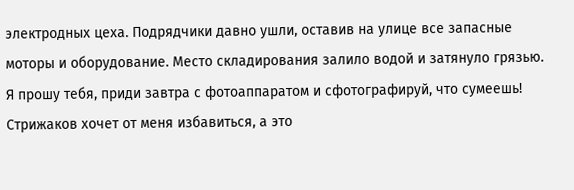электродных цеха. Подрядчики давно ушли, оставив на улице все запасные моторы и оборудование. Место складирования залило водой и затянуло грязью. Я прошу тебя, приди завтра с фотоаппаратом и сфотографируй, что сумеешь! Стрижаков хочет от меня избавиться, а это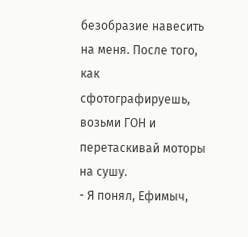безобразие навесить на меня. После того, как сфотографируешь, возьми ГОН и перетаскивай моторы на сушу.
- Я понял, Ефимыч,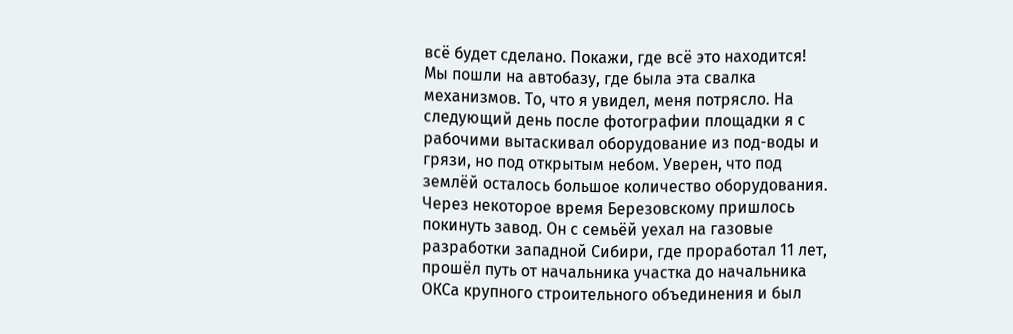всё будет сделано. Покажи, где всё это находится!
Мы пошли на автобазу, где была эта свалка механизмов. То, что я увидел, меня потрясло. На следующий день после фотографии площадки я с рабочими вытаскивал оборудование из под-воды и грязи, но под открытым небом. Уверен, что под землёй осталось большое количество оборудования. Через некоторое время Березовскому пришлось покинуть завод. Он с семьёй уехал на газовые разработки западной Сибири, где проработал 11 лет, прошёл путь от начальника участка до начальника ОКСа крупного строительного объединения и был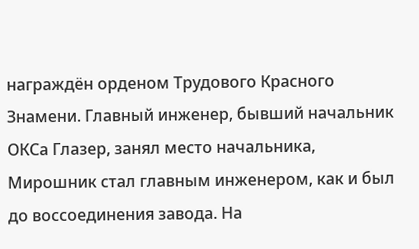награждён орденом Трудового Красного Знамени. Главный инженер, бывший начальник ОКСа Глазер, занял место начальника, Мирошник стал главным инженером, как и был до воссоединения завода. На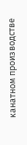канатном производстве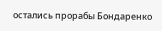остались прорабы Бондаренко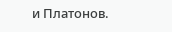и Платонов.